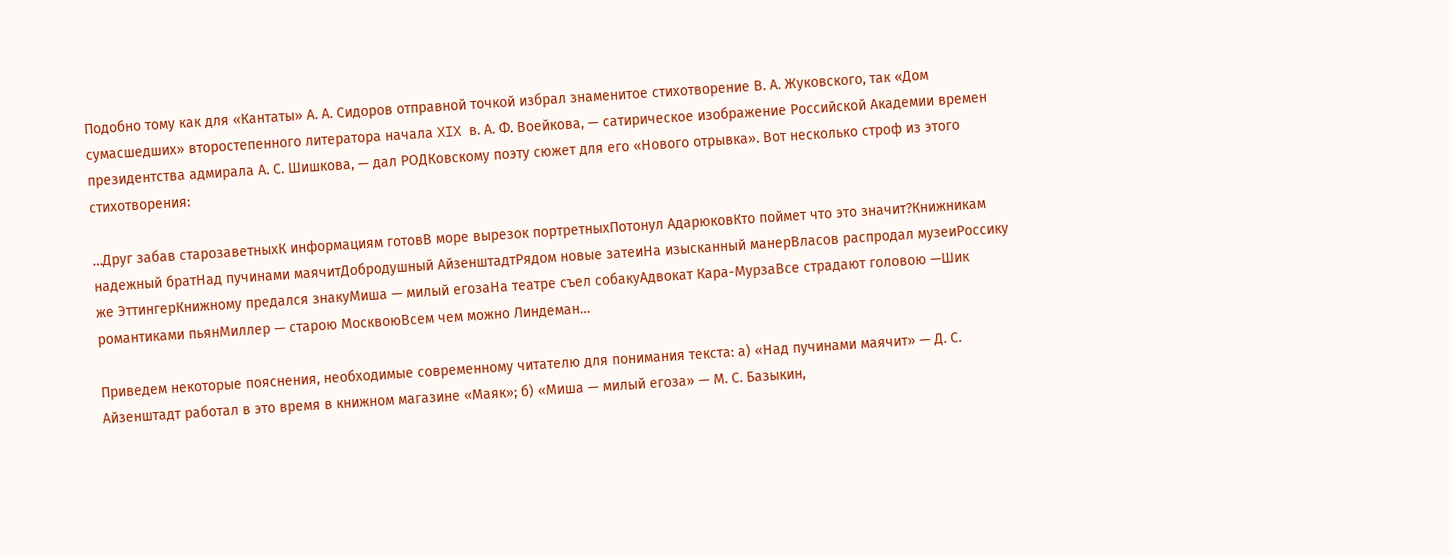Подобно тому как для «Кантаты» А. А. Сидоров отправной точкой избрал знаменитое стихотворение В. А. Жуковского, так «Дом сумасшедших» второстепенного литератора начала XIX в. А. Ф. Воейкова, — сатирическое изображение Российской Академии времен президентства адмирала А. С. Шишкова, — дал РОДКовскому поэту сюжет для его «Нового отрывка». Вот несколько строф из этого стихотворения:

…Друг забав старозаветныхК информациям готовВ море вырезок портретныхПотонул АдарюковКто поймет что это значит?Книжникам надежный братНад пучинами маячитДобродушный АйзенштадтРядом новые затеиНа изысканный манерВласов распродал музеиРоссику же ЭттингерКнижному предался знакуМиша — милый егозаНа театре съел собакуАдвокат Кара-МурзаВсе страдают головою —Шик романтиками пьянМиллер — старою МосквоюВсем чем можно Линдеман…

Приведем некоторые пояснения, необходимые современному читателю для понимания текста: а) «Над пучинами маячит» — Д. С. Айзенштадт работал в это время в книжном магазине «Маяк»; б) «Миша — милый егоза» — М. С. Базыкин,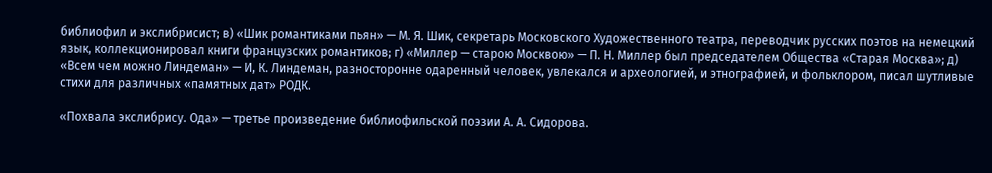библиофил и экслибрисист; в) «Шик романтиками пьян» — М. Я. Шик, секретарь Московского Художественного театра, переводчик русских поэтов на немецкий язык, коллекционировал книги французских романтиков; г) «Миллер — старою Москвою» — П. Н. Миллер был председателем Общества «Старая Москва»; д) «Всем чем можно Линдеман» — И, К. Линдеман, разносторонне одаренный человек, увлекался и археологией, и этнографией, и фольклором, писал шутливые стихи для различных «памятных дат» РОДК.

«Похвала экслибрису. Ода» — третье произведение библиофильской поэзии А. А. Сидорова.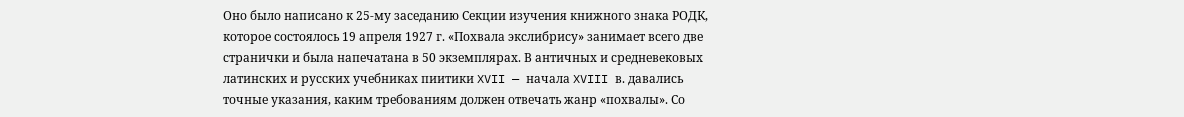Оно было написано к 25-му заседанию Секции изучения книжного знака РОДК, которое состоялось 19 апреля 1927 г. «Похвала экслибрису» занимает всего две странички и была напечатана в 50 экземплярах. В античных и средневековых латинских и русских учебниках пиитики XVII — начала XVIII в. давались точные указания, каким требованиям должен отвечать жанр «похвалы». Со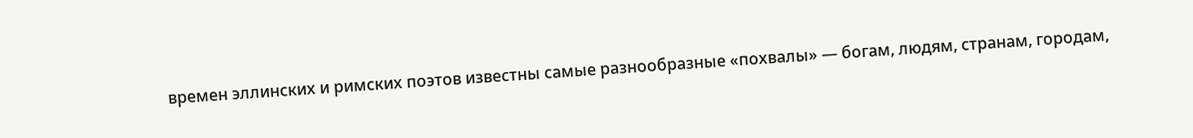времен эллинских и римских поэтов известны самые разнообразные «похвалы» — богам, людям, странам, городам,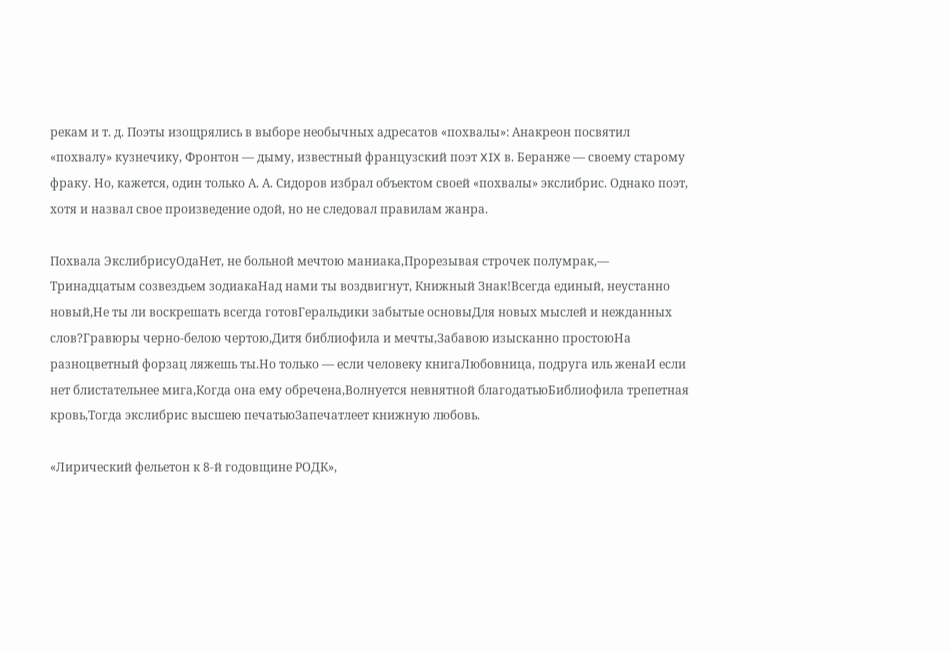рекам и т. д. Поэты изощрялись в выборе необычных адресатов «похвалы»: Анакреон посвятил «похвалу» кузнечику, Фронтон — дыму, известный французский поэт XIX в. Беранже — своему старому фраку. Но, кажется, один только А. А. Сидоров избрал объектом своей «похвалы» экслибрис. Однако поэт, хотя и назвал свое произведение одой, но не следовал правилам жанра.

Похвала ЭкслибрисуОдаНет, не больной мечтою маниака,Прорезывая строчек полумрак,— Тринадцатым созвездьем зодиакаНад нами ты воздвигнут, Книжный Знак!Всегда единый, неустанно новый,Не ты ли воскрешать всегда готовГеральдики забытые основыДля новых мыслей и нежданных слов?Гравюры черно-белою чертою,Дитя библиофила и мечты,Забавою изысканно простоюНа разноцветный форзац ляжешь ты.Но только — если человеку книгаЛюбовница, подруга иль женаИ если нет блистательнее мига,Когда она ему обречена,Волнуется невнятной благодатьюБиблиофила трепетная кровь,Тогда экслибрис высшею печатьюЗапечатлеет книжную любовь.

«Лирический фельетон к 8-й годовщине РОДК»,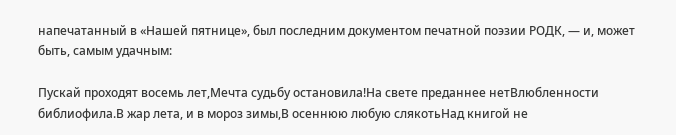напечатанный в «Нашей пятнице», был последним документом печатной поэзии РОДК, — и, может быть, самым удачным:

Пускай проходят восемь лет,Мечта судьбу остановила!На свете преданнее нетВлюбленности библиофила.В жар лета, и в мороз зимы,В осеннюю любую слякотьНад книгой не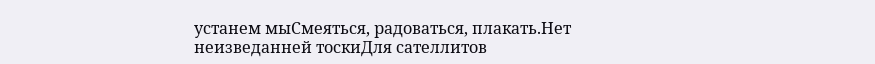устанем мыСмеяться, радоваться, плакать.Нет неизведанней тоскиДля сателлитов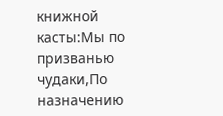книжной касты:Мы по призванью чудаки,По назначению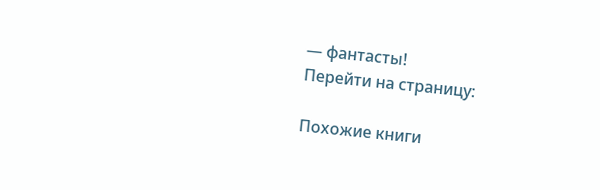— фантасты!
Перейти на страницу:

Похожие книги